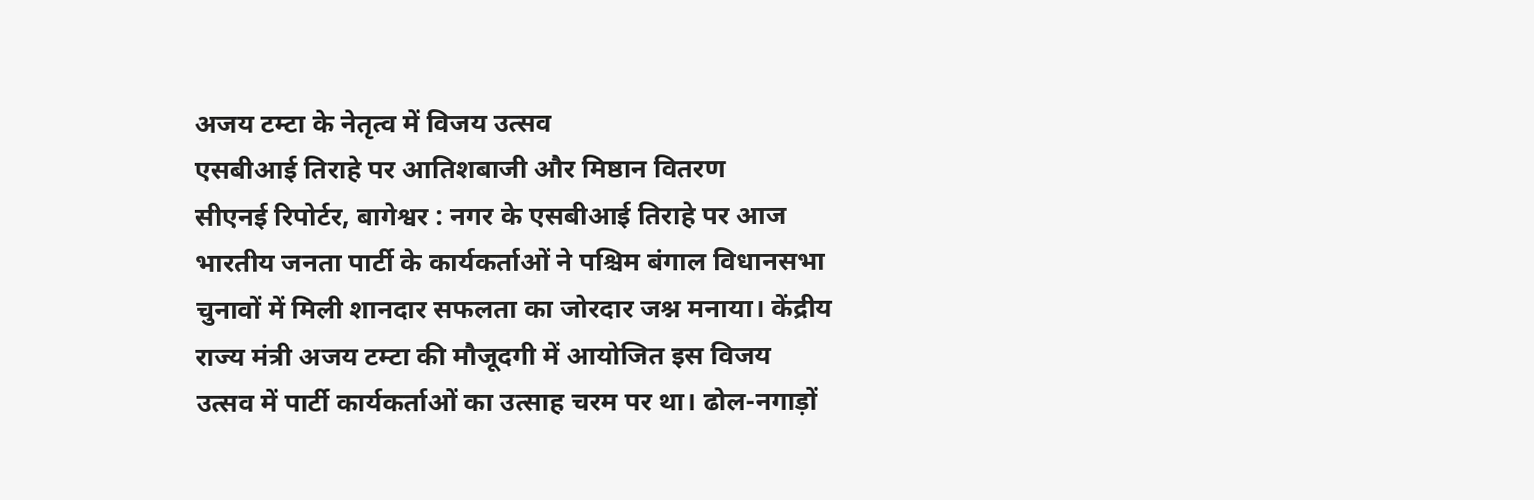अजय टम्टा के नेतृत्व में विजय उत्सव
एसबीआई तिराहे पर आतिशबाजी और मिष्ठान वितरण
सीएनई रिपोर्टर, बागेश्वर : नगर के एसबीआई तिराहे पर आज भारतीय जनता पार्टी के कार्यकर्ताओं ने पश्चिम बंगाल विधानसभा चुनावों में मिली शानदार सफलता का जोरदार जश्न मनाया। केंद्रीय राज्य मंत्री अजय टम्टा की मौजूदगी में आयोजित इस विजय उत्सव में पार्टी कार्यकर्ताओं का उत्साह चरम पर था। ढोल-नगाड़ों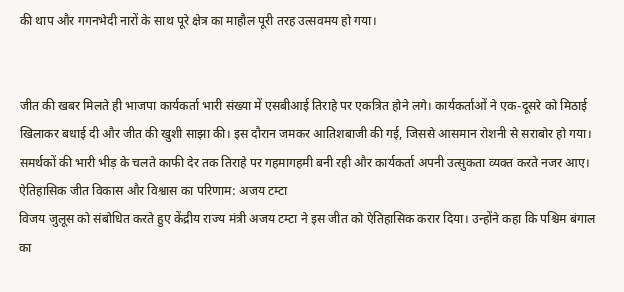की थाप और गगनभेदी नारों के साथ पूरे क्षेत्र का माहौल पूरी तरह उत्सवमय हो गया।


जीत की खबर मिलते ही भाजपा कार्यकर्ता भारी संख्या में एसबीआई तिराहे पर एकत्रित होने लगे। कार्यकर्ताओं ने एक-दूसरे को मिठाई खिलाकर बधाई दी और जीत की खुशी साझा की। इस दौरान जमकर आतिशबाजी की गई, जिससे आसमान रोशनी से सराबोर हो गया। समर्थकों की भारी भीड़ के चलते काफी देर तक तिराहे पर गहमागहमी बनी रही और कार्यकर्ता अपनी उत्सुकता व्यक्त करते नजर आए।
ऐतिहासिक जीत विकास और विश्वास का परिणाम: अजय टम्टा
विजय जुलूस को संबोधित करते हुए केंद्रीय राज्य मंत्री अजय टम्टा ने इस जीत को ऐतिहासिक करार दिया। उन्होंने कहा कि पश्चिम बंगाल का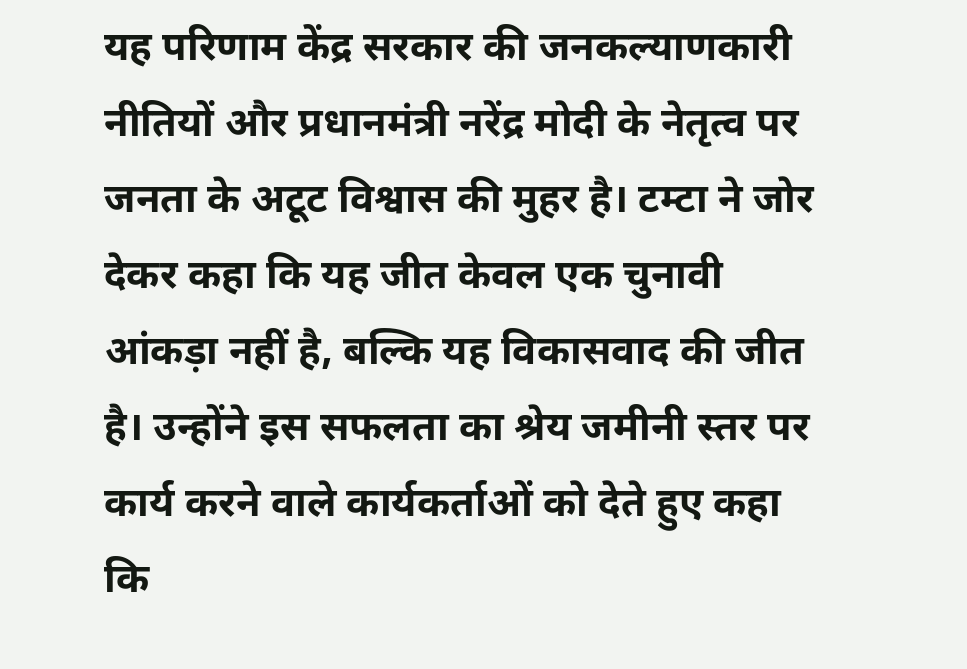यह परिणाम केंद्र सरकार की जनकल्याणकारी नीतियों और प्रधानमंत्री नरेंद्र मोदी के नेतृत्व पर जनता के अटूट विश्वास की मुहर है। टम्टा ने जोर देकर कहा कि यह जीत केवल एक चुनावी आंकड़ा नहीं है, बल्कि यह विकासवाद की जीत है। उन्होंने इस सफलता का श्रेय जमीनी स्तर पर कार्य करने वाले कार्यकर्ताओं को देते हुए कहा कि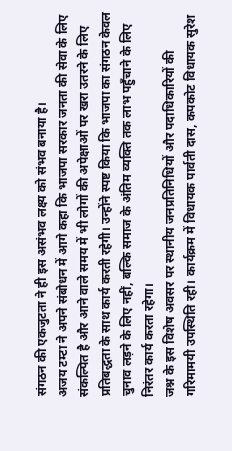संगठन की एकजुटता ने ही इस असंभव लक्ष्य को संभव बनाया है।
अजय टम्टा ने अपने संबोधन में आगे कहा कि भाजपा सरकार जनता की सेवा के लिए संकल्पित है और आने वाले समय में भी लोगों की अपेक्षाओं पर खरा उतरने के लिए प्रतिबद्धता के साथ कार्य करती रहेगी। उन्होंने स्पष्ट किया कि भाजपा का संगठन केवल चुनाव लड़ने के लिए नहीं, बल्कि समाज के अंतिम व्यक्ति तक लाभ पहुँचाने के लिए निरंतर कार्य करता रहेगा।
जश्न के इस विशेष अवसर पर स्थानीय जनप्रतिनिधियों और पदाधिकारियों की गरिमामयी उपस्थिति रही। कार्यक्रम में विधायक पार्वती दास, कपकोट विधायक सुरेश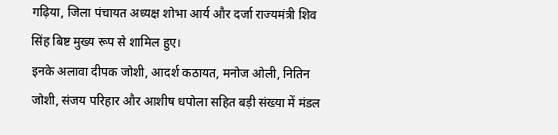गढ़िया, जिला पंचायत अध्यक्ष शोभा आर्य और दर्जा राज्यमंत्री शिव सिंह बिष्ट मुख्य रूप से शामिल हुए।
इनके अलावा दीपक जोशी, आदर्श कठायत, मनोज ओली, नितिन जोशी, संजय परिहार और आशीष धपोला सहित बड़ी संख्या में मंडल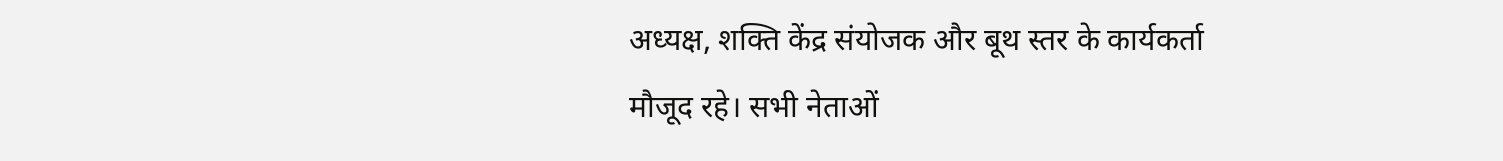अध्यक्ष, शक्ति केंद्र संयोजक और बूथ स्तर के कार्यकर्ता मौजूद रहे। सभी नेताओं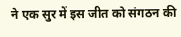ने एक सुर में इस जीत को संगठन की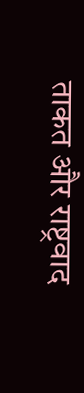ताकत और राष्ट्रवाद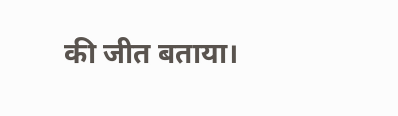की जीत बताया।